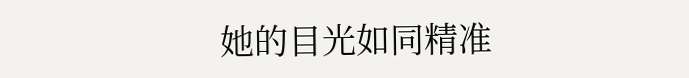她的目光如同精准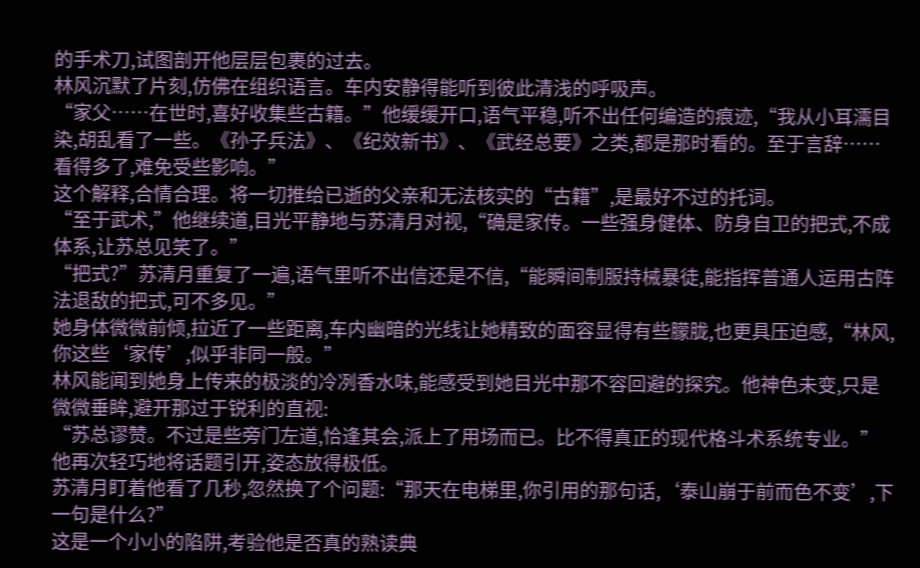的手术刀,试图剖开他层层包裹的过去。
林风沉默了片刻,仿佛在组织语言。车内安静得能听到彼此清浅的呼吸声。
“家父……在世时,喜好收集些古籍。”他缓缓开口,语气平稳,听不出任何编造的痕迹,“我从小耳濡目染,胡乱看了一些。《孙子兵法》、《纪效新书》、《武经总要》之类,都是那时看的。至于言辞……看得多了,难免受些影响。”
这个解释,合情合理。将一切推给已逝的父亲和无法核实的“古籍”,是最好不过的托词。
“至于武术,”他继续道,目光平静地与苏清月对视,“确是家传。一些强身健体、防身自卫的把式,不成体系,让苏总见笑了。”
“把式?”苏清月重复了一遍,语气里听不出信还是不信,“能瞬间制服持械暴徒,能指挥普通人运用古阵法退敌的把式,可不多见。”
她身体微微前倾,拉近了一些距离,车内幽暗的光线让她精致的面容显得有些朦胧,也更具压迫感,“林风,你这些‘家传’,似乎非同一般。”
林风能闻到她身上传来的极淡的冷冽香水味,能感受到她目光中那不容回避的探究。他神色未变,只是微微垂眸,避开那过于锐利的直视:
“苏总谬赞。不过是些旁门左道,恰逢其会,派上了用场而已。比不得真正的现代格斗术系统专业。”
他再次轻巧地将话题引开,姿态放得极低。
苏清月盯着他看了几秒,忽然换了个问题:“那天在电梯里,你引用的那句话,‘泰山崩于前而色不变’,下一句是什么?”
这是一个小小的陷阱,考验他是否真的熟读典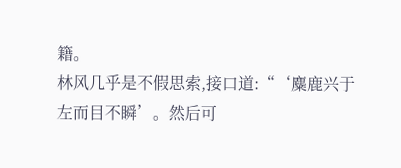籍。
林风几乎是不假思索,接口道:“‘麋鹿兴于左而目不瞬’。然后可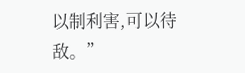以制利害,可以待敌。”